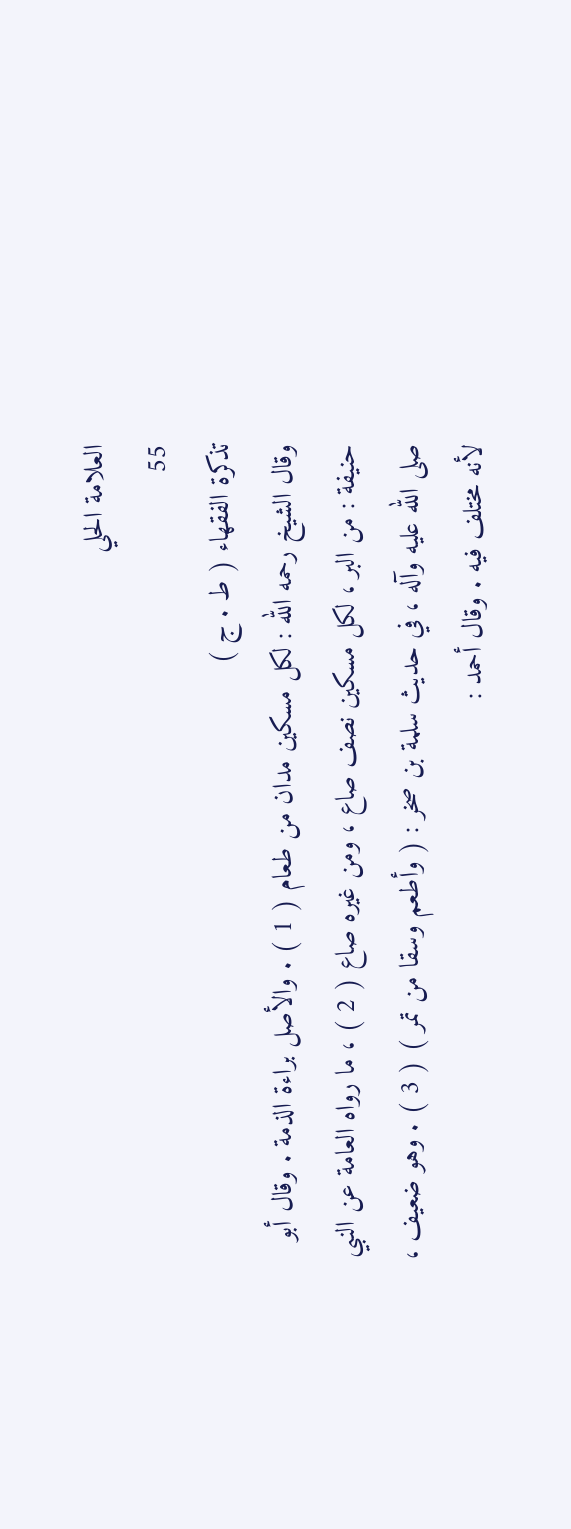العلامة الحلي
55
تذكرة الفقهاء ( ط . ج )
وقال الشيخ رحمه الله : لكل مسكين مدان من طعام ( 1 ) . والأصل براءة الذمة . وقال أبو حنيفة : من البر ، لكل مسكين نصف صاع ، ومن غيره صاع ( 2 ) ، ما رواه العامة عن النبي صلى الله عليه وآله ، في حديث سلمة بن صخر : ( وأطعم وسقا من تمر ) ( 3 ) . وهو ضعيف ، لأنه مختلف فيه . وقال أحمد :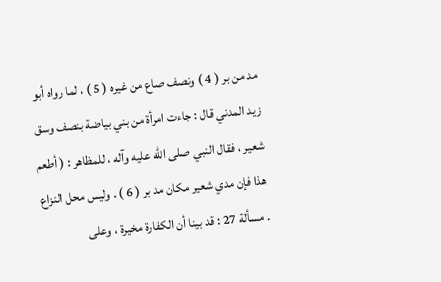مد من بر ( 4 ) ونصف صاع من غيره ( 5 ) ، لما رواه أبو زيد المدني قال : جاءت امرأة من بني بياضة بنصف وسق شعير ، فقال النبي صلى الله عليه وآله ، للمظاهر : ( أطعم هذا فإن مدي شعير مكان مد بر ( 6 ) . وليس محل النزاع . مسألة 27 : قد بينا أن الكفارة مخيرة ، وعلى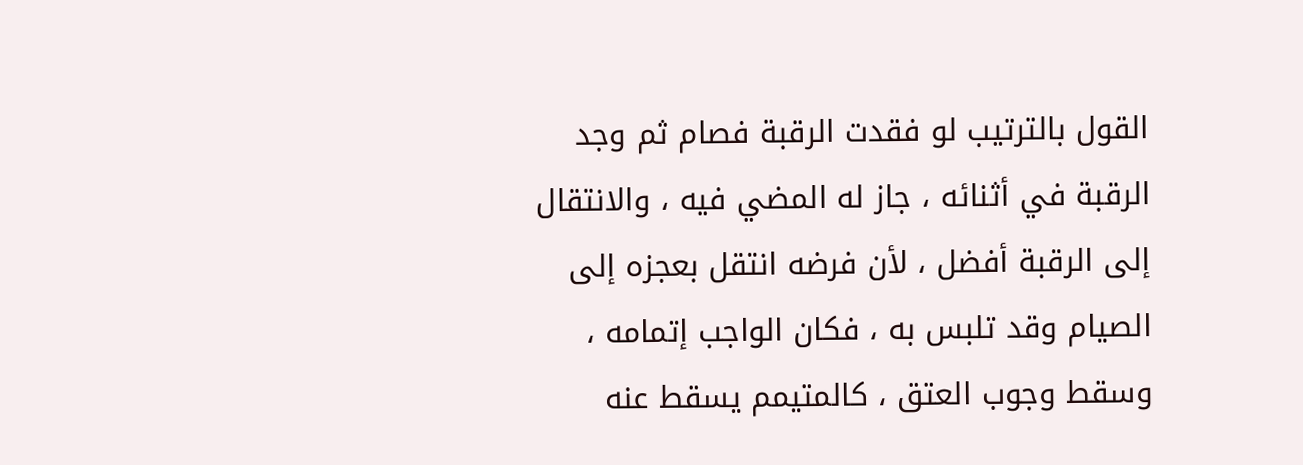القول بالترتيب لو فقدت الرقبة فصام ثم وجد الرقبة في أثنائه ، جاز له المضي فيه ، والانتقال إلى الرقبة أفضل ، لأن فرضه انتقل بعجزه إلى الصيام وقد تلبس به ، فكان الواجب إتمامه ، وسقط وجوب العتق ، كالمتيمم يسقط عنه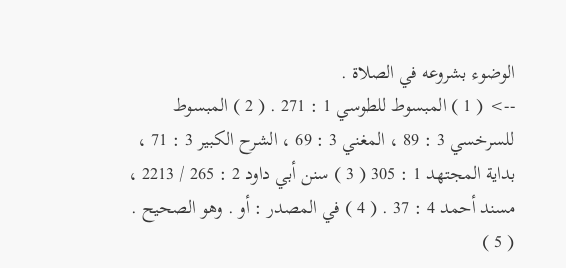الوضوء بشروعه في الصلاة .
--> ( 1 ) المبسوط للطوسي 1 : 271 . ( 2 ) المبسوط للسرخسي 3 : 89 ، المغني 3 : 69 ، الشرح الكبير 3 : 71 ، بداية المجتهد 1 : 305 ( 3 ) سنن أبي داود 2 : 265 / 2213 ، مسند أحمد 4 : 37 . ( 4 ) في المصدر : أو . وهو الصحيح . ( 5 )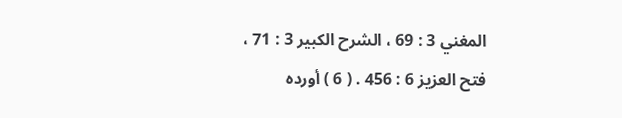المغني 3 : 69 ، الشرح الكبير 3 : 71 ، فتح العزيز 6 : 456 . ( 6 ) أورده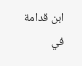ابن قدامة في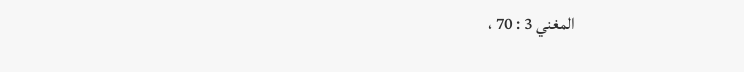المغني 3 : 70 ،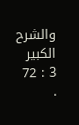والشرح الكبير 3 : 72 .